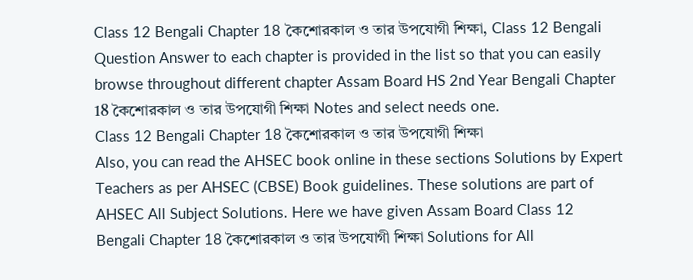Class 12 Bengali Chapter 18 কৈশোরকাল ও তার উপযোগী শিক্ষা, Class 12 Bengali Question Answer to each chapter is provided in the list so that you can easily browse throughout different chapter Assam Board HS 2nd Year Bengali Chapter 18 কৈশোরকাল ও তার উপযোগী শিক্ষা Notes and select needs one.
Class 12 Bengali Chapter 18 কৈশোরকাল ও তার উপযোগী শিক্ষা
Also, you can read the AHSEC book online in these sections Solutions by Expert Teachers as per AHSEC (CBSE) Book guidelines. These solutions are part of AHSEC All Subject Solutions. Here we have given Assam Board Class 12 Bengali Chapter 18 কৈশোরকাল ও তার উপযোগী শিক্ষা Solutions for All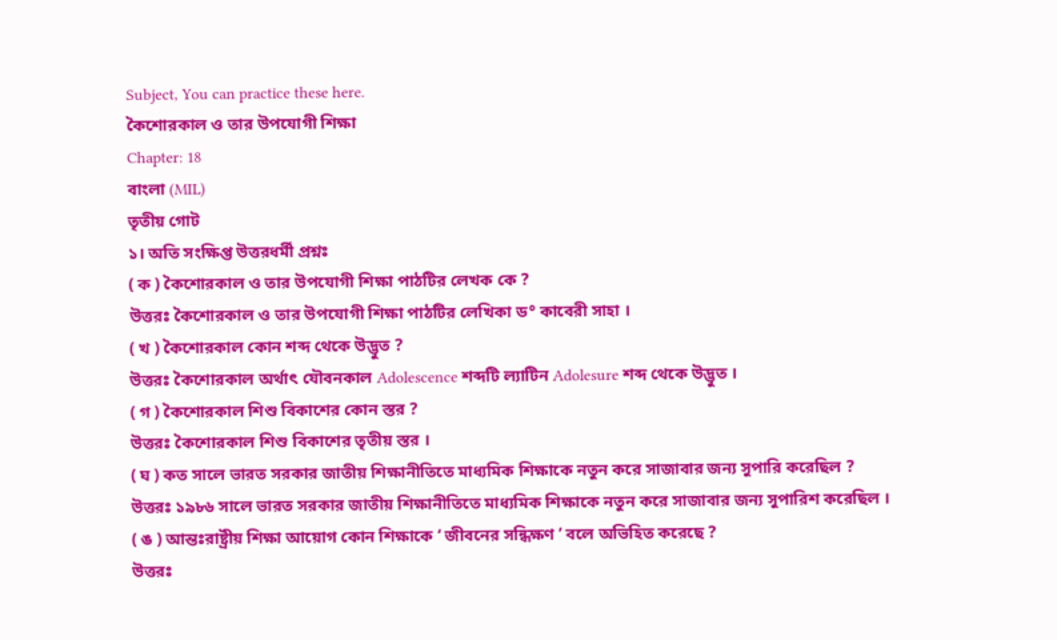Subject, You can practice these here.
কৈশোরকাল ও তার উপযোগী শিক্ষা
Chapter: 18
বাংলা (MIL)
তৃতীয় গোট
১। অতি সংক্ষিপ্ত উত্তরধর্মী প্রশ্নঃ
( ক ) কৈশোরকাল ও তার উপযোগী শিক্ষা পাঠটির লেখক কে ?
উত্তরঃ কৈশোরকাল ও তার উপযোগী শিক্ষা পাঠটির লেখিকা ড° কাবেরী সাহা ।
( খ ) কৈশোরকাল কোন শব্দ থেকে উদ্ভুত ?
উত্তরঃ কৈশোরকাল অর্থাৎ যৌবনকাল Adolescence শব্দটি ল্যাটিন Adolesure শব্দ থেকে উদ্ভুত ।
( গ ) কৈশোরকাল শিশু বিকাশের কোন স্তর ?
উত্তরঃ কৈশোরকাল শিশু বিকাশের তৃতীয় স্তর ।
( ঘ ) কত সালে ভারত সরকার জাতীয় শিক্ষানীতিতে মাধ্যমিক শিক্ষাকে নতুন করে সাজাবার জন্য সুপারি করেছিল ?
উত্তরঃ ১৯৮৬ সালে ভারত সরকার জাতীয় শিক্ষানীতিতে মাধ্যমিক শিক্ষাকে নতুন করে সাজাবার জন্য সুপারিশ করেছিল ।
( ঙ ) আন্তঃরাষ্ট্রীয় শিক্ষা আয়োগ কোন শিক্ষাকে ‘ জীবনের সন্ধিক্ষণ ’ বলে অভিহিত করেছে ?
উত্তরঃ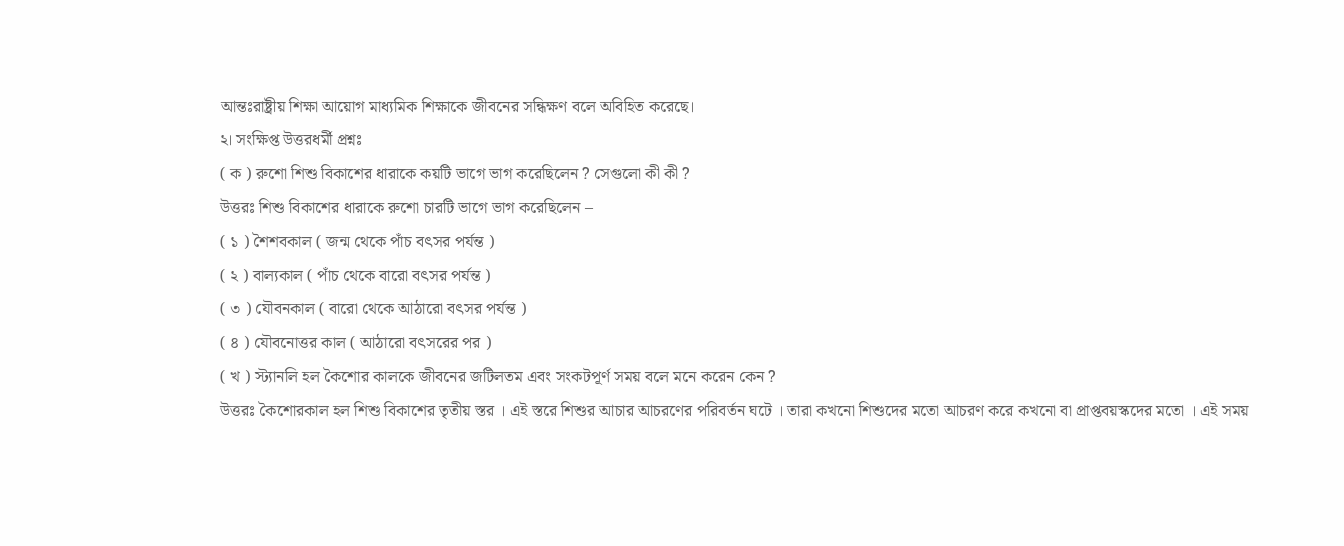আন্তঃরাষ্ট্রীয় শিক্ষা আয়োগ মাধ্যমিক শিক্ষাকে জীবনের সন্ধিক্ষণ বলে অবিহিত করেছে।
২। সংক্ষিপ্ত উত্তরধর্মী প্রশ্নঃ
( ক ) রুশো শিশু বিকাশের ধারাকে কয়টি ভাগে ভাগ করেছিলেন ? সেগুলো কী কী ?
উত্তরঃ শিশু বিকাশের ধারাকে রুশো চারটি ভাগে ভাগ করেছিলেন –
( ১ ) শৈশবকাল ( জন্ম থেকে পাঁচ বৎসর পর্যন্ত )
( ২ ) বাল্যকাল ( পাঁচ থেকে বারো বৎসর পর্যন্ত )
( ৩ ) যৌবনকাল ( বারো থেকে আঠারো বৎসর পর্যন্ত )
( ৪ ) যৌবনোত্তর কাল ( আঠারো বৎসরের পর )
( খ ) স্ট্যানলি হল কৈশোর কালকে জীবনের জটিলতম এবং সংকটপূর্ণ সময় বলে মনে করেন কেন ?
উত্তরঃ কৈশোরকাল হল শিশু বিকাশের তৃতীয় স্তর । এই স্তরে শিশুর আচার আচরণের পরিবর্তন ঘটে । তারা কখনো শিশুদের মতো আচরণ করে কখনো বা প্রাপ্তবয়স্কদের মতো । এই সময়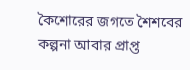কৈশোরের জগতে শৈশবের কল্পনা আবার প্রাপ্ত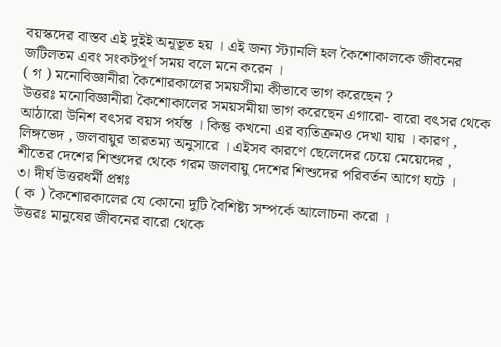বয়স্কদের বাস্তব এই দুইই অনূভূত হয় । এই জন্য স্ট্যানলি হল কৈশোকালকে জীবনের জটিলতম এবং সংকটপূর্ণ সময় বলে মনে করেন ।
( গ ) মনোবিজ্ঞানীরা কৈশোরকালের সময়সীমা কীভাবে ভাগ করেছেন ?
উত্তরঃ মনোবিজ্ঞানীরা কৈশোকালের সময়সমীয়া ভাগ করেছেন এগারো- বারো বৎসর থেকে আঠারো উনিশ বৎসর বয়স পর্যন্ত । কিন্তু কখনো এর ব্যতিক্রমও দেখা যায় । কারণ , লিঙ্গভেদ , জলবায়ুর তারতম্য অনুসারে । এইসব কারণে ছেলেদের চেয়ে মেয়েদের , শীতের দেশের শিশুদের থেকে গরম জলবায়ু দেশের শিশুদের পরিবর্তন আগে ঘটে ।
৩। দীর্ঘ উত্তরধর্মী প্রশ্নঃ
( ক ) কৈশোরকালের যে কোনো দুটি বৈশিষ্ট্য সম্পর্কে আলোচনা করো ।
উত্তরঃ মানুষের জীবনের বারো থেকে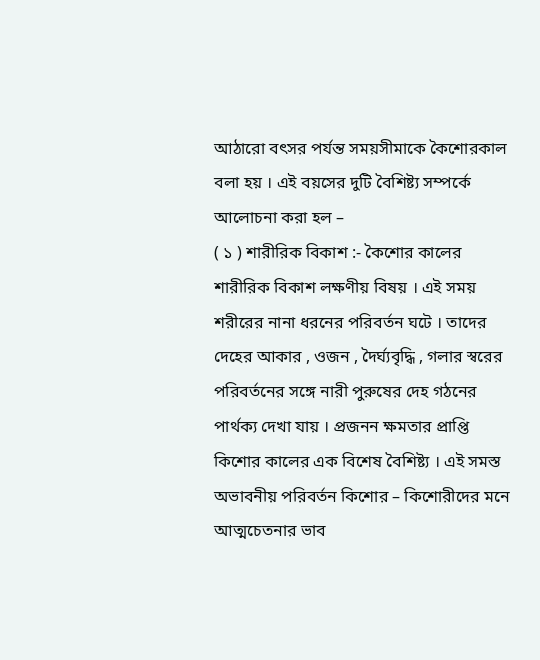আঠারো বৎসর পর্যন্ত সময়সীমাকে কৈশোরকাল বলা হয় । এই বয়সের দুটি বৈশিষ্ট্য সম্পর্কে আলোচনা করা হল –
( ১ ) শারীরিক বিকাশ :- কৈশোর কালের শারীরিক বিকাশ লক্ষণীয় বিষয় । এই সময় শরীরের নানা ধরনের পরিবর্তন ঘটে । তাদের দেহের আকার , ওজন , দৈর্ঘ্যবৃদ্ধি , গলার স্বরের পরিবর্তনের সঙ্গে নারী পুরুষের দেহ গঠনের পার্থক্য দেখা যায় । প্রজনন ক্ষমতার প্রাপ্তি কিশোর কালের এক বিশেষ বৈশিষ্ট্য । এই সমস্ত অভাবনীয় পরিবর্তন কিশোর – কিশোরীদের মনে আত্মচেতনার ভাব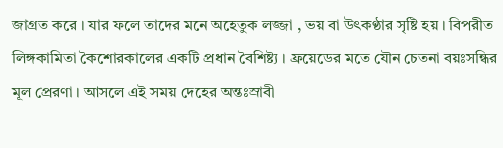জাগ্রত করে । যার ফলে তাদের মনে অহেতুক লজ্জা , ভয় বা উৎকণ্ঠার সৃষ্টি হয় । বিপরীত লিঙ্গকামিতা কৈশোরকালের একটি প্রধান বৈশিষ্ট্য । ফ্রয়েডের মতে যৌন চেতনা বয়ঃসন্ধির মূল প্রেরণা । আসলে এই সময় দেহের অন্তঃস্রাবী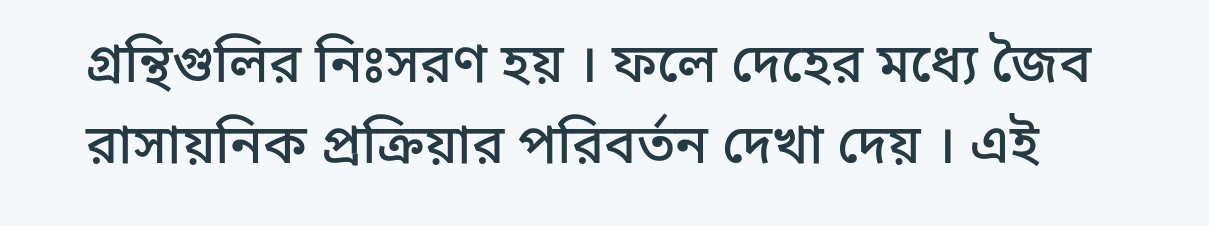গ্রন্থিগুলির নিঃসরণ হয় । ফলে দেহের মধ্যে জৈব রাসায়নিক প্রক্রিয়ার পরিবর্তন দেখা দেয় । এই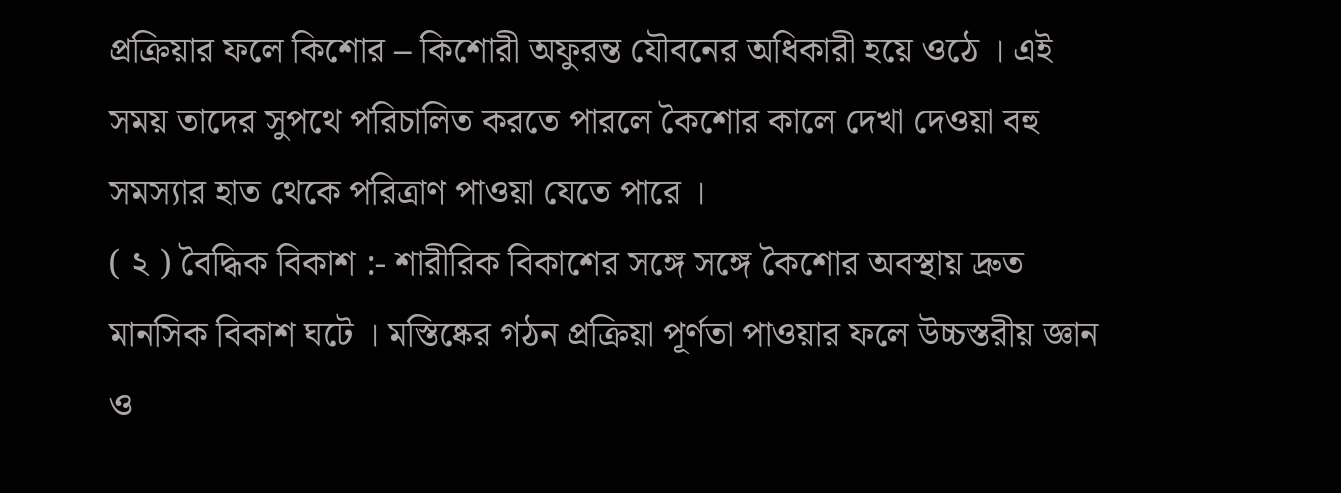প্রক্রিয়ার ফলে কিশোর – কিশোরী অফুরন্ত যৌবনের অধিকারী হয়ে ওঠে । এই সময় তাদের সুপথে পরিচালিত করতে পারলে কৈশোর কালে দেখা দেওয়া বহু সমস্যার হাত থেকে পরিত্রাণ পাওয়া যেতে পারে ।
( ২ ) বৈদ্ধিক বিকাশ :- শারীরিক বিকাশের সঙ্গে সঙ্গে কৈশোর অবস্থায় দ্রুত মানসিক বিকাশ ঘটে । মস্তিষ্কের গঠন প্রক্রিয়া পূর্ণতা পাওয়ার ফলে উচ্চস্তরীয় জ্ঞান ও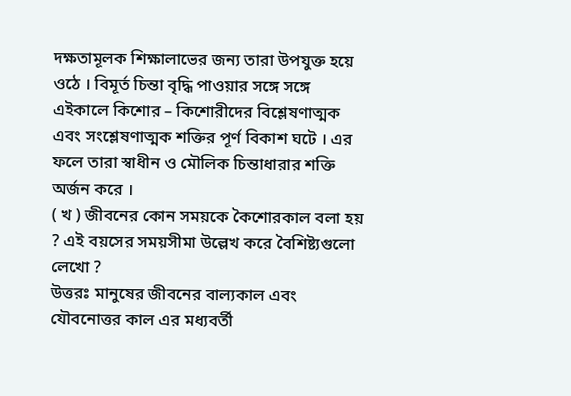দক্ষতামূলক শিক্ষালাভের জন্য তারা উপযুক্ত হয়ে ওঠে । বিমূর্ত চিন্তা বৃদ্ধি পাওয়ার সঙ্গে সঙ্গে এইকালে কিশোর – কিশোরীদের বিশ্লেষণাত্মক এবং সংশ্লেষণাত্মক শক্তির পূর্ণ বিকাশ ঘটে । এর ফলে তারা স্বাধীন ও মৌলিক চিন্তাধারার শক্তি অর্জন করে ।
( খ ) জীবনের কোন সময়কে কৈশোরকাল বলা হয় ? এই বয়সের সময়সীমা উল্লেখ করে বৈশিষ্ট্যগুলো লেখো ?
উত্তরঃ মানুষের জীবনের বাল্যকাল এবং যৌবনোত্তর কাল এর মধ্যবর্তী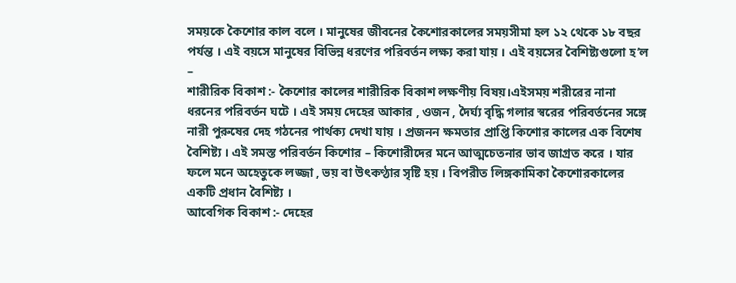সময়কে কৈশোর কাল বলে । মানুষের জীবনের কৈশোরকালের সময়সীমা হল ১২ থেকে ১৮ বছর পর্যন্ত । এই বয়সে মানুষের বিভিন্ন ধরণের পরিবর্তন লক্ষ্য করা যায় । এই বয়সের বৈশিষ্ট্যগুলো হ’ল –
শারীরিক বিকাশ :- কৈশোর কালের শারীরিক বিকাশ লক্ষণীয় বিষয়।এইসময় শরীরের নানা ধরনের পরিবর্তন ঘটে । এই সময় দেহের আকার , ওজন , দৈর্ঘ্য বৃদ্ধি গলার স্বরের পরিবর্তনের সঙ্গে নারী পুরুষের দেহ গঠনের পার্থক্য দেখা যায় । প্রজনন ক্ষমতার প্রাপ্তি কিশোর কালের এক বিশেষ বৈশিষ্ট্য । এই সমস্ত পরিবর্তন কিশোর – কিশোরীদের মনে আত্মচেতনার ভাব জাগ্রত করে । যার ফলে মনে অহেতুকে লজ্জা , ভয় বা উৎকণ্ঠার সৃষ্টি হয় । বিপরীত লিঙ্গকামিকা কৈশোরকালের একটি প্রধান বৈশিষ্ট্য ।
আবেগিক বিকাশ :- দেহের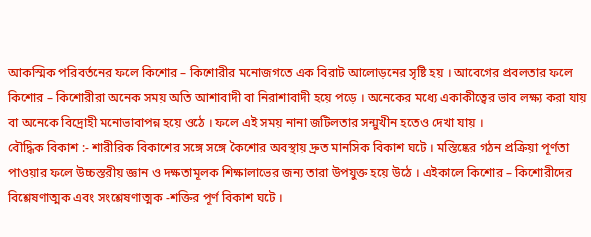আকস্মিক পরিবর্তনের ফলে কিশোর – কিশোরীর মনোজগতে এক বিরাট আলোড়নের সৃষ্টি হয় । আবেগের প্রবলতার ফলে কিশোর – কিশোরীরা অনেক সময় অতি আশাবাদী বা নিরাশাবাদী হয়ে পড়ে । অনেকের মধ্যে একাকীত্বের ভাব লক্ষ্য করা যায় বা অনেকে বিদ্রোহী মনোভাবাপন্ন হয়ে ওঠে । ফলে এই সময় নানা জটিলতার সন্মুখীন হতেও দেখা যায় ।
বৌদ্ধিক বিকাশ :- শারীরিক বিকাশের সঙ্গে সঙ্গে কৈশোর অবস্থায় দ্রুত মানসিক বিকাশ ঘটে । মস্তিষ্কের গঠন প্রক্রিয়া পূর্ণতা পাওয়ার ফলে উচ্চস্তরীয় জ্ঞান ও দক্ষতামূলক শিক্ষালাভের জন্য তারা উপযুক্ত হয়ে উঠে । এইকালে কিশোর – কিশোরীদের বিশ্লেষণাত্মক এবং সংশ্লেষণাত্মক -শক্তির পূর্ণ বিকাশ ঘটে ।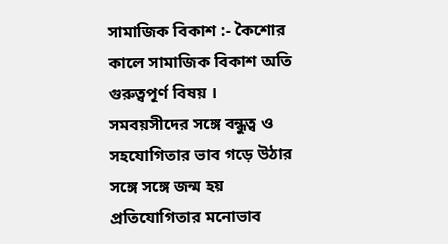সামাজিক বিকাশ :- কৈশোর কালে সামাজিক বিকাশ অতি গুরুত্বপূর্ণ বিষয় । সমবয়সীদের সঙ্গে বন্ধুত্ব ও সহযোগিতার ভাব গড়ে উঠার সঙ্গে সঙ্গে জন্ম হয় প্রতিযোগিতার মনোভাব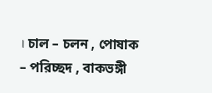। চাল – চলন , পোষাক – পরিচ্ছদ , বাকভঙ্গী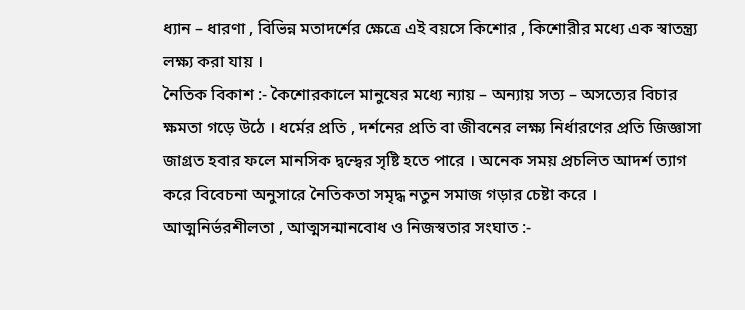ধ্যান – ধারণা , বিভিন্ন মতাদর্শের ক্ষেত্রে এই বয়সে কিশোর , কিশোরীর মধ্যে এক স্বাতন্ত্র্য লক্ষ্য করা যায় ।
নৈতিক বিকাশ :- কৈশোরকালে মানুষের মধ্যে ন্যায় – অন্যায় সত্য – অসত্যের বিচার ক্ষমতা গড়ে উঠে । ধর্মের প্রতি , দর্শনের প্রতি বা জীবনের লক্ষ্য নির্ধারণের প্রতি জিজ্ঞাসা জাগ্রত হবার ফলে মানসিক দ্বন্দ্বের সৃষ্টি হতে পারে । অনেক সময় প্রচলিত আদর্শ ত্যাগ করে বিবেচনা অনুসারে নৈতিকতা সমৃদ্ধ নতুন সমাজ গড়ার চেষ্টা করে ।
আত্মনির্ভরশীলতা , আত্মসন্মানবোধ ও নিজস্বতার সংঘাত :-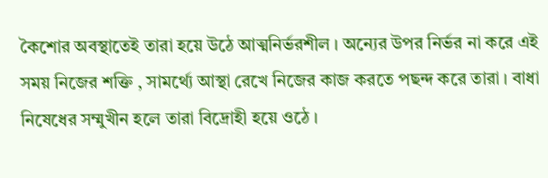কৈশোর অবস্থাতেই তারা হয়ে উঠে আত্মনির্ভরশীল । অন্যের উপর নির্ভর না করে এই সময় নিজের শক্তি , সামর্থ্যে আস্থা রেখে নিজের কাজ করতে পছন্দ করে তারা । বাধা নিষেধের সম্মুখীন হলে তারা বিদ্রোহী হয়ে ওঠে ।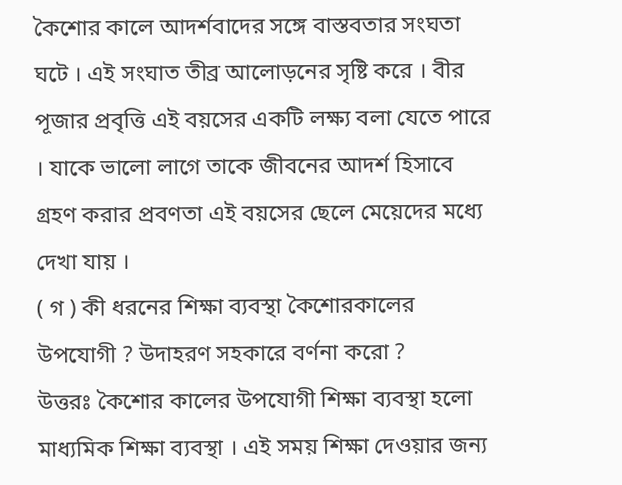কৈশোর কালে আদর্শবাদের সঙ্গে বাস্তবতার সংঘতা ঘটে । এই সংঘাত তীব্র আলোড়নের সৃষ্টি করে । বীর পূজার প্রবৃত্তি এই বয়সের একটি লক্ষ্য বলা যেতে পারে । যাকে ভালো লাগে তাকে জীবনের আদর্শ হিসাবে গ্রহণ করার প্রবণতা এই বয়সের ছেলে মেয়েদের মধ্যে দেখা যায় ।
( গ ) কী ধরনের শিক্ষা ব্যবস্থা কৈশোরকালের উপযোগী ? উদাহরণ সহকারে বর্ণনা করো ?
উত্তরঃ কৈশোর কালের উপযোগী শিক্ষা ব্যবস্থা হলো মাধ্যমিক শিক্ষা ব্যবস্থা । এই সময় শিক্ষা দেওয়ার জন্য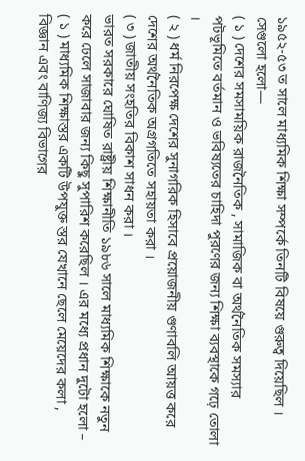১৯৫২-৫৩ ত সালে মাধ্যমিক শিক্ষা সম্পর্কে তিনটি বিষয়ে গুরুত্ব দিয়েছিল । সেগুলো হলো—
( ১ ) দেশের সমসাময়িক রাজনৈতিক , সামাজিক বা অর্থনৈতিক সমস্যার পটভূমিতে বর্তমান ও ভবিষ্যতের চাহিদা পুরণের জন্য শিক্ষা ব্যবস্থাকে গঢ়ে তোলা ।
( ২ ) ধর্ম নিরপেক্ষ দেশের সুনাগরিক হিসাবে প্রয়োজনীয় গুণাবলি আয়ত্ত করে দেশের অর্থনৈতিক অগ্রগতিতে সহায়তা করা ।
( ৩ ) জাতীয় সংহতির বিকাশ সাধন করা ।
ভারত সরকারে ঘোষিত রাষ্ট্রীয় শিক্ষানীতি ১৯৮৬ সালে মাধ্যমিক শিক্ষাকে নতুন করে ঢেলে সাজাবার জন্য কিছু সুপারিশ করেছিল । এর মধ্যে প্রধান দুটো হলো –
( ১ ) মাধ্যমিক শিক্ষাস্তর একটি উপযুক্ত স্তর যেখানে ছেলে মেয়েদের কলা , বিজ্ঞান এবং বাণিজ্য বিভাগের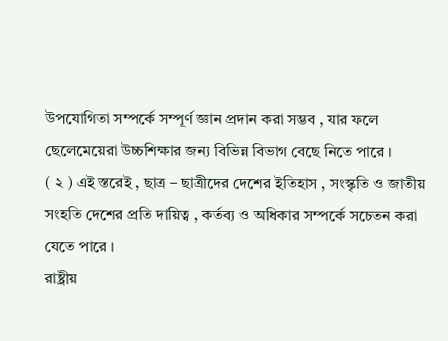উপযোগিতা সম্পর্কে সম্পূর্ণ জ্ঞান প্রদান করা সম্ভব , যার ফলে ছেলেমেয়েরা উচ্চশিক্ষার জন্য বিভিন্ন বিভাগ বেছে নিতে পারে ।
( ২ ) এই স্তরেই , ছাত্র – ছাত্রীদের দেশের ইতিহাস , সংস্কৃতি ও জাতীয় সংহতি দেশের প্রতি দায়িত্ব , কর্তব্য ও অধিকার সম্পর্কে সচেতন করা যেতে পারে ।
রাষ্ট্রীয়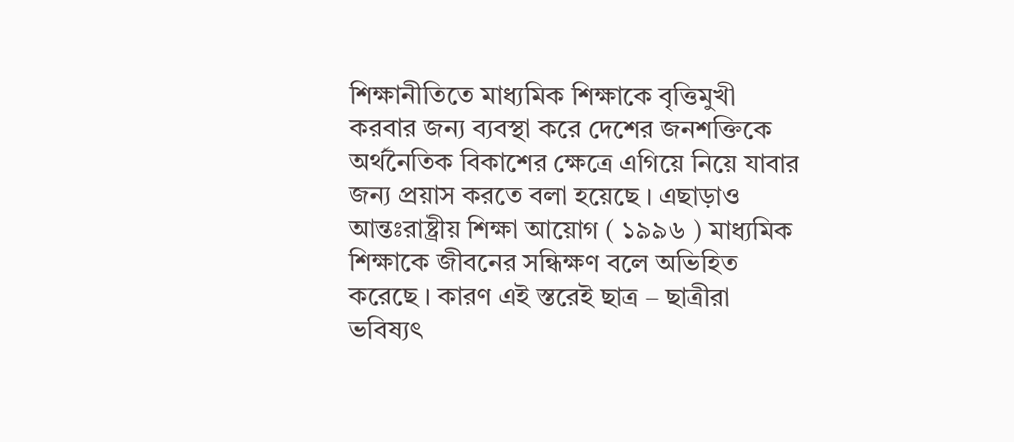শিক্ষানীতিতে মাধ্যমিক শিক্ষাকে বৃত্তিমুখী করবার জন্য ব্যবস্থা করে দেশের জনশক্তিকে অর্থনৈতিক বিকাশের ক্ষেত্রে এগিয়ে নিয়ে যাবার জন্য প্রয়াস করতে বলা হয়েছে । এছাড়াও আন্তঃরাষ্ট্রীয় শিক্ষা আয়োগ ( ১৯৯৬ ) মাধ্যমিক শিক্ষাকে জীবনের সন্ধিক্ষণ বলে অভিহিত করেছে । কারণ এই স্তরেই ছাত্র – ছাত্রীরা ভবিষ্যৎ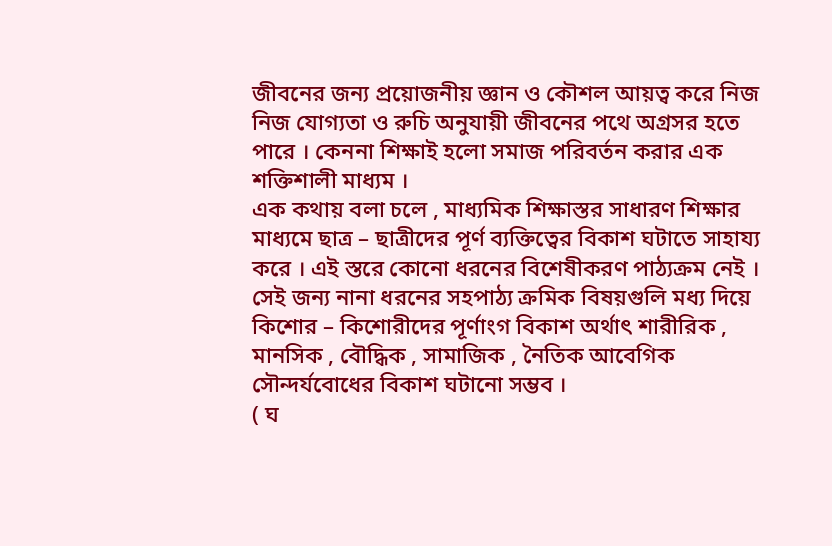জীবনের জন্য প্রয়োজনীয় জ্ঞান ও কৌশল আয়ত্ব করে নিজ নিজ যোগ্যতা ও রুচি অনুযায়ী জীবনের পথে অগ্রসর হতে পারে । কেননা শিক্ষাই হলো সমাজ পরিবর্তন করার এক শক্তিশালী মাধ্যম ।
এক কথায় বলা চলে , মাধ্যমিক শিক্ষাস্তর সাধারণ শিক্ষার মাধ্যমে ছাত্র – ছাত্রীদের পূর্ণ ব্যক্তিত্বের বিকাশ ঘটাতে সাহায্য করে । এই স্তরে কোনো ধরনের বিশেষীকরণ পাঠ্যক্রম নেই । সেই জন্য নানা ধরনের সহপাঠ্য ক্রমিক বিষয়গুলি মধ্য দিয়ে কিশোর – কিশোরীদের পূর্ণাংগ বিকাশ অর্থাৎ শারীরিক , মানসিক , বৌদ্ধিক , সামাজিক , নৈতিক আবেগিক সৌন্দর্যবোধের বিকাশ ঘটানো সম্ভব ।
( ঘ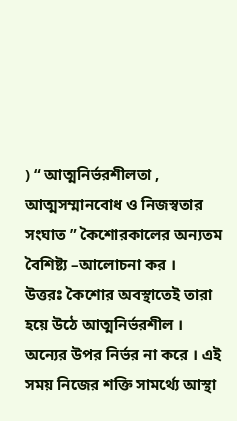) “ আত্মনির্ভরশীলতা , আত্মসম্মানবোধ ও নিজস্বতার সংঘাত ” কৈশোরকালের অন্যতম বৈশিষ্ট্য –আলোচনা কর ।
উত্তরঃ কৈশোর অবস্থাতেই তারা হয়ে উঠে আত্মনির্ভরশীল । অন্যের উপর নির্ভর না করে । এই সময় নিজের শক্তি সামর্থ্যে আস্থা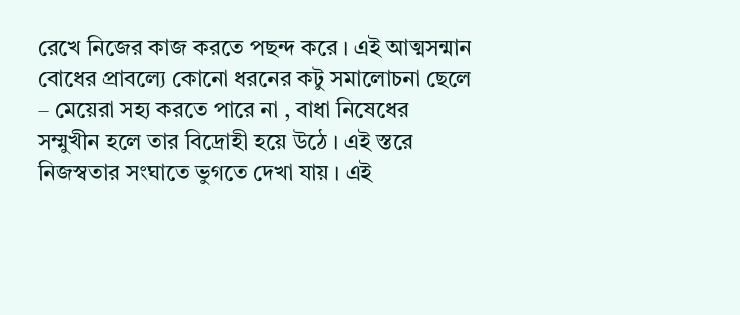রেখে নিজের কাজ করতে পছন্দ করে । এই আত্মসন্মান বোধের প্রাবল্যে কোনো ধরনের কটু সমালোচনা ছেলে – মেয়েরা সহ্য করতে পারে না , বাধা নিষেধের সম্মুখীন হলে তার বিদ্রোহী হয়ে উঠে । এই স্তরে নিজস্বতার সংঘাতে ভুগতে দেখা যায় । এই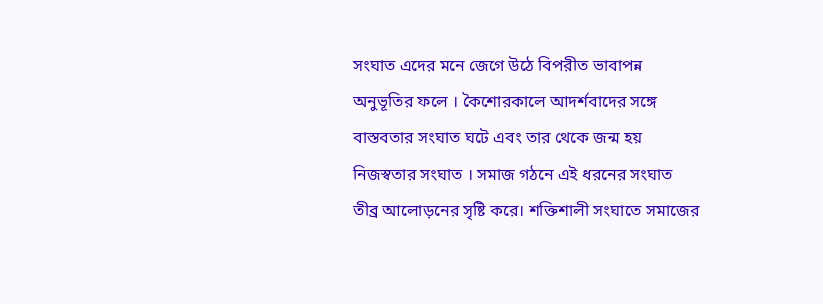সংঘাত এদের মনে জেগে উঠে বিপরীত ভাবাপন্ন অনুভূতির ফলে । কৈশোরকালে আদর্শবাদের সঙ্গে বাস্তবতার সংঘাত ঘটে এবং তার থেকে জন্ম হয় নিজস্বতার সংঘাত । সমাজ গঠনে এই ধরনের সংঘাত তীব্র আলোড়নের সৃষ্টি করে। শক্তিশালী সংঘাতে সমাজের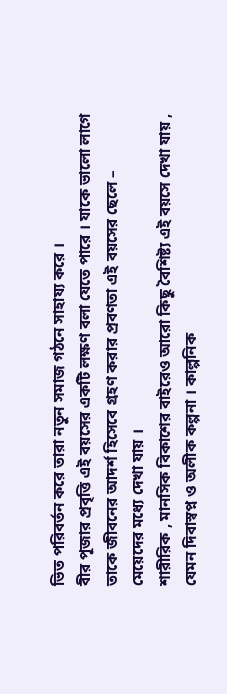ভিত পরিবর্তন করে তারা নতুন সমাজ গঠনে সাহায্য করে ।
বীর পূজার প্রবৃত্তি এই বয়সের একটি লক্ষণ বলা যেতে পারে । যাকে ভালো লাগে তাকে জীবনের আদর্শ হিসেবে গ্রহণ করার প্রবণতা এই বয়সের ছেলে – মেয়েদের মধ্যে দেখা যায় ।
শারীরিক , মানসিক বিকাশের বাইরেও আরো কিছু বৈশিষ্ট্য এই বয়সে দেখা যায় , যেমন দিবাস্বপ্ন ও অলীক কল্পনা । কাল্পনিক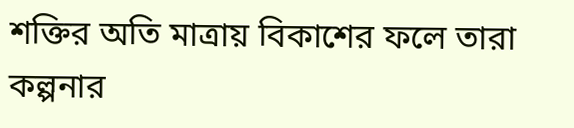শক্তির অতি মাত্রায় বিকাশের ফলে তারা কল্পনার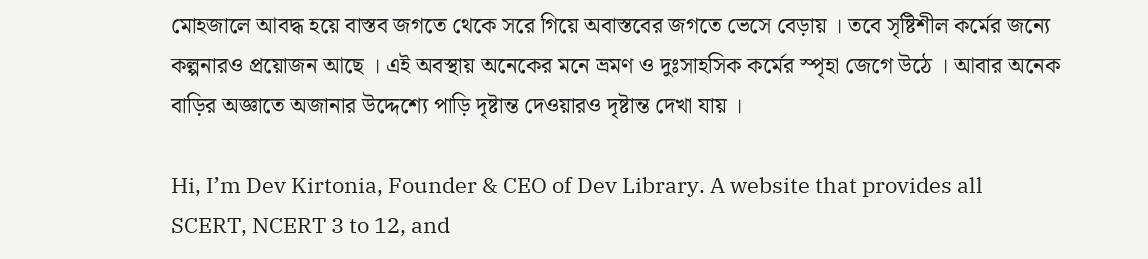মোহজালে আবদ্ধ হয়ে বাস্তব জগতে থেকে সরে গিয়ে অবাস্তবের জগতে ভেসে বেড়ায় । তবে সৃষ্টিশীল কর্মের জন্যে কল্পনারও প্রয়োজন আছে । এই অবস্থায় অনেকের মনে ভ্রমণ ও দুঃসাহসিক কর্মের স্পৃহা জেগে উঠে । আবার অনেক বাড়ির অজ্ঞাতে অজানার উদ্দেশ্যে পাড়ি দৃষ্টান্ত দেওয়ারও দৃষ্টান্ত দেখা যায় ।

Hi, I’m Dev Kirtonia, Founder & CEO of Dev Library. A website that provides all SCERT, NCERT 3 to 12, and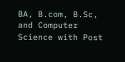BA, B.com, B.Sc, and Computer Science with Post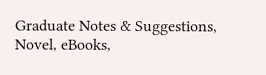Graduate Notes & Suggestions, Novel, eBooks,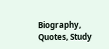Biography, Quotes, Study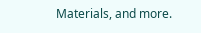Materials, and more.